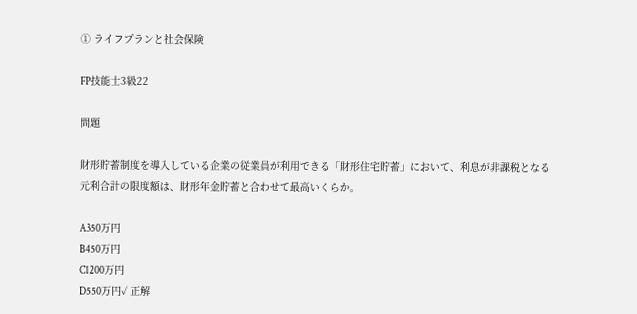① ライフプランと社会保険

FP技能士3級22

問題

財形貯蓄制度を導入している企業の従業員が利用できる「財形住宅貯蓄」において、利息が非課税となる元利合計の限度額は、財形年金貯蓄と合わせて最高いくらか。

A350万円
B450万円
C1200万円
D550万円✓ 正解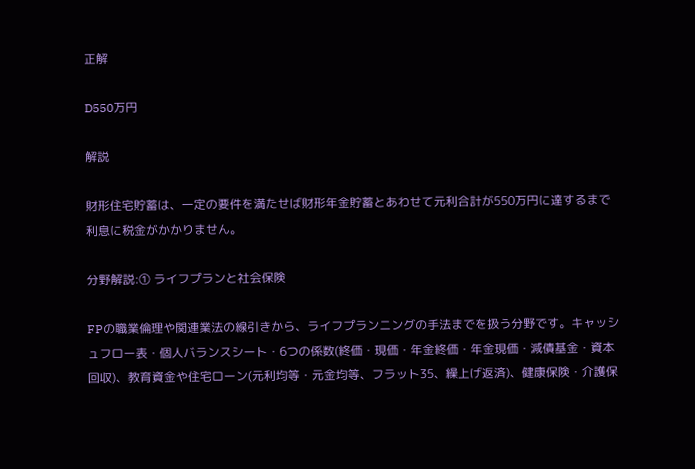正解

D550万円

解説

財形住宅貯蓄は、一定の要件を満たせば財形年金貯蓄とあわせて元利合計が550万円に達するまで利息に税金がかかりません。

分野解説:① ライフプランと社会保険

FPの職業倫理や関連業法の線引きから、ライフプランニングの手法までを扱う分野です。キャッシュフロー表・個人バランスシート・6つの係数(終価・現価・年金終価・年金現価・減債基金・資本回収)、教育資金や住宅ローン(元利均等・元金均等、フラット35、繰上げ返済)、健康保険・介護保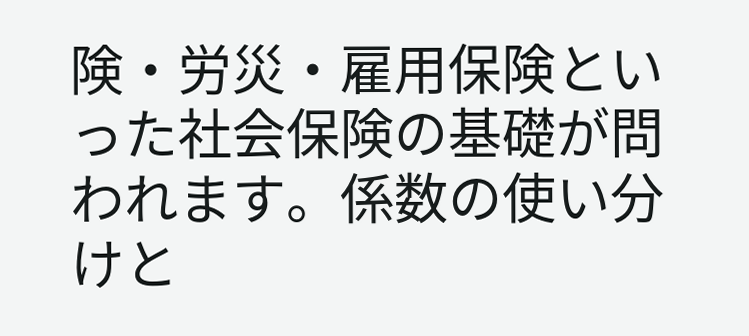険・労災・雇用保険といった社会保険の基礎が問われます。係数の使い分けと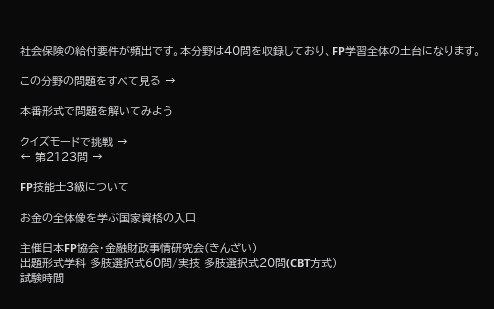社会保険の給付要件が頻出です。本分野は40問を収録しており、FP学習全体の土台になります。

この分野の問題をすべて見る →

本番形式で問題を解いてみよう

クイズモードで挑戦 →
← 第2123問 →

FP技能士3級について

お金の全体像を学ぶ国家資格の入口

主催日本FP協会・金融財政事情研究会(きんざい)
出題形式学科 多肢選択式60問/実技 多肢選択式20問(CBT方式)
試験時間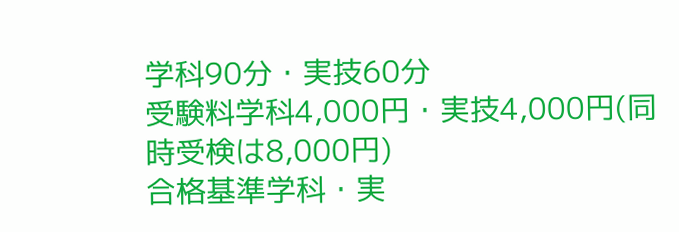学科90分・実技60分
受験料学科4,000円・実技4,000円(同時受検は8,000円)
合格基準学科・実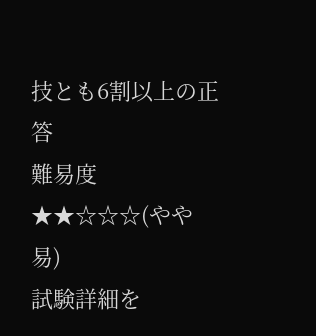技とも6割以上の正答
難易度★★☆☆☆(やや易)
試験詳細を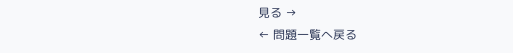見る →
← 問題一覧へ戻る